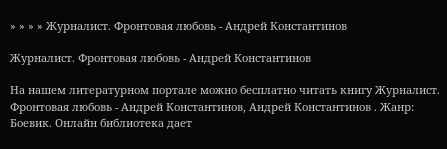» » » » Журналист. Фронтовая любовь - Андрей Константинов

Журналист. Фронтовая любовь - Андрей Константинов

На нашем литературном портале можно бесплатно читать книгу Журналист. Фронтовая любовь - Андрей Константинов, Андрей Константинов . Жанр: Боевик. Онлайн библиотека дает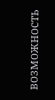возможность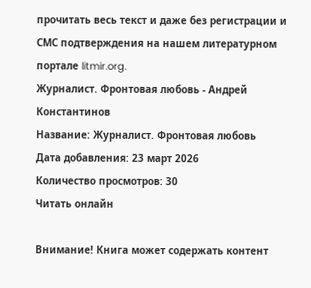прочитать весь текст и даже без регистрации и СМС подтверждения на нашем литературном портале litmir.org.
Журналист. Фронтовая любовь - Андрей Константинов
Название: Журналист. Фронтовая любовь
Дата добавления: 23 март 2026
Количество просмотров: 30
Читать онлайн

Внимание! Книга может содержать контент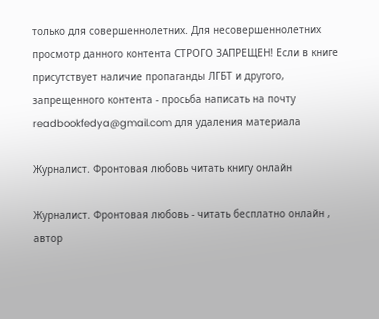только для совершеннолетних. Для несовершеннолетних просмотр данного контента СТРОГО ЗАПРЕЩЕН! Если в книге присутствует наличие пропаганды ЛГБТ и другого, запрещенного контента - просьба написать на почту readbookfedya@gmail.com для удаления материала

Журналист. Фронтовая любовь читать книгу онлайн

Журналист. Фронтовая любовь - читать бесплатно онлайн , автор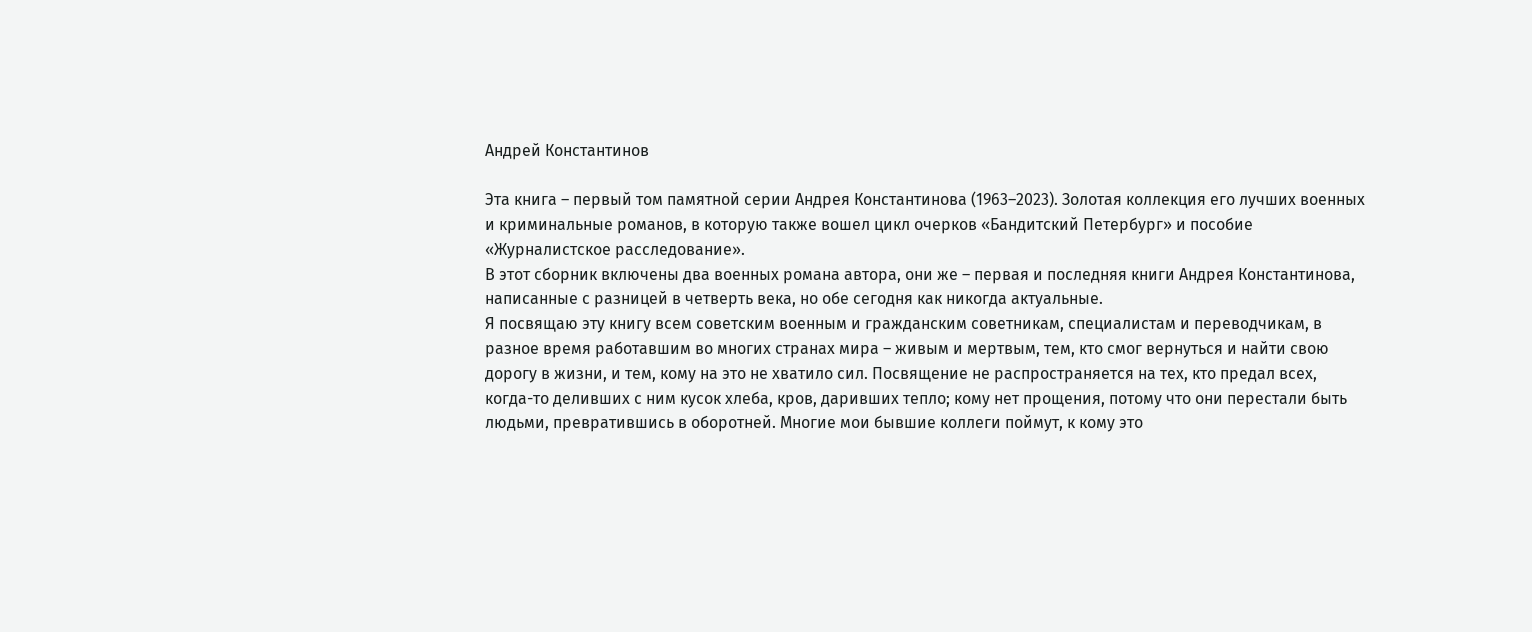Андрей Константинов

Эта книга – первый том памятной серии Андрея Константинова (1963–2023). Золотая коллекция его лучших военных и криминальные романов, в которую также вошел цикл очерков «Бандитский Петербург» и пособие «Журналистское расследование».
В этот сборник включены два военных романа автора, они же – первая и последняя книги Андрея Константинова, написанные с разницей в четверть века, но обе сегодня как никогда актуальные.
Я посвящаю эту книгу всем советским военным и гражданским советникам, специалистам и переводчикам, в разное время работавшим во многих странах мира – живым и мертвым, тем, кто смог вернуться и найти свою дорогу в жизни, и тем, кому на это не хватило сил. Посвящение не распространяется на тех, кто предал всех, когда-то деливших с ним кусок хлеба, кров, даривших тепло; кому нет прощения, потому что они перестали быть людьми, превратившись в оборотней. Многие мои бывшие коллеги поймут, к кому это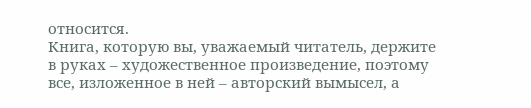относится.
Книга, которую вы, уважаемый читатель, держите в руках – художественное произведение, поэтому все, изложенное в ней – авторский вымысел, а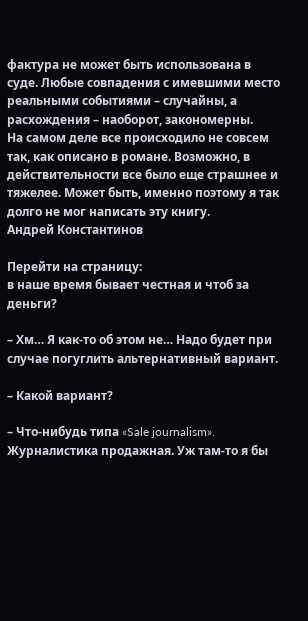фактура не может быть использована в суде. Любые совпадения с имевшими место реальными событиями – случайны, а расхождения – наоборот, закономерны.
На самом деле все происходило не совсем так, как описано в романе. Возможно, в действительности все было еще страшнее и тяжелее. Может быть, именно поэтому я так долго не мог написать эту книгу.
Андрей Константинов

Перейти на страницу:
в наше время бывает честная и чтоб за деньги?

– Хм… Я как-то об этом не… Надо будет при случае погуглить альтернативный вариант.

– Какой вариант?

– Что-нибудь типа «Sale journalism». Журналистика продажная. Уж там-то я бы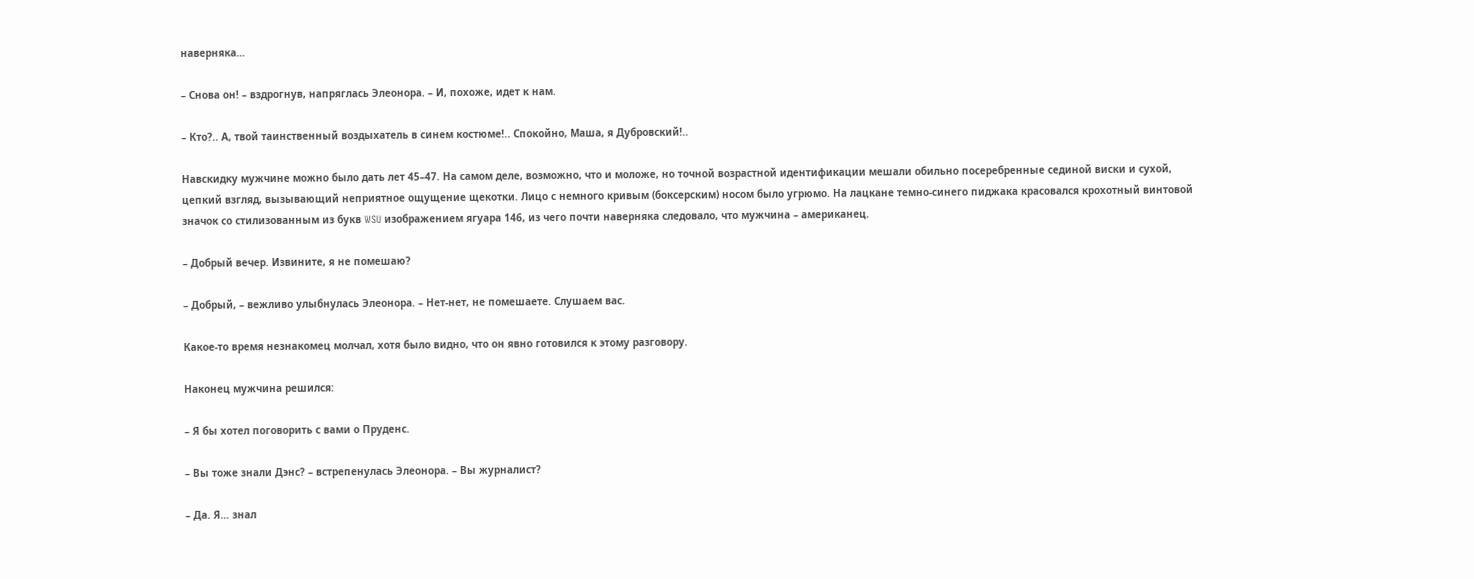наверняка…

– Снова он! – вздрогнув, напряглась Элеонора. – И, похоже, идет к нам.

– Кто?.. А, твой таинственный воздыхатель в синем костюме!.. Спокойно, Маша, я Дубровский!..

Навскидку мужчине можно было дать лет 45–47. На самом деле, возможно, что и моложе, но точной возрастной идентификации мешали обильно посеребренные сединой виски и сухой, цепкий взгляд, вызывающий неприятное ощущение щекотки. Лицо с немного кривым (боксерским) носом было угрюмо. На лацкане темно-синего пиджака красовался крохотный винтовой значок со стилизованным из букв WSU изображением ягуара 146, из чего почти наверняка следовало, что мужчина – американец.

– Добрый вечер. Извините, я не помешаю?

– Добрый, – вежливо улыбнулась Элеонора. – Нет-нет, не помешаете. Слушаем вас.

Какое-то время незнакомец молчал, хотя было видно, что он явно готовился к этому разговору.

Наконец мужчина решился:

– Я бы хотел поговорить с вами о Пруденс.

– Вы тоже знали Дэнс? – встрепенулась Элеонора. – Вы журналист?

– Да. Я… знал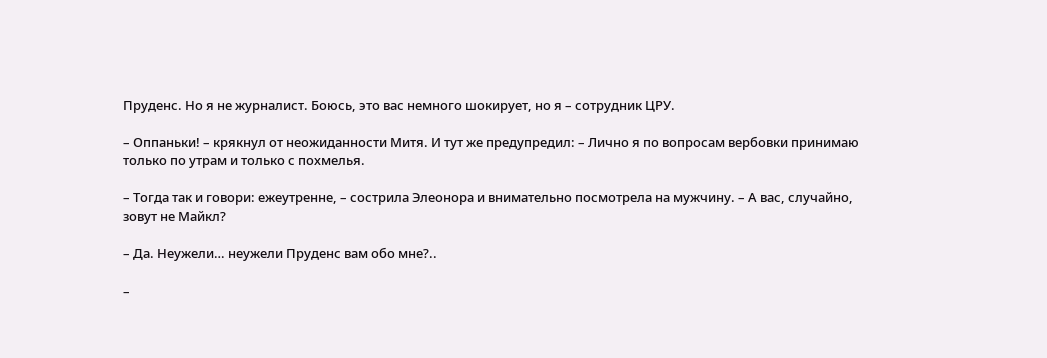Пруденс. Но я не журналист. Боюсь, это вас немного шокирует, но я – сотрудник ЦРУ.

– Оппаньки! – крякнул от неожиданности Митя. И тут же предупредил: – Лично я по вопросам вербовки принимаю только по утрам и только с похмелья.

– Тогда так и говори: ежеутренне, – сострила Элеонора и внимательно посмотрела на мужчину. – А вас, случайно, зовут не Майкл?

– Да. Неужели… неужели Пруденс вам обо мне?..

–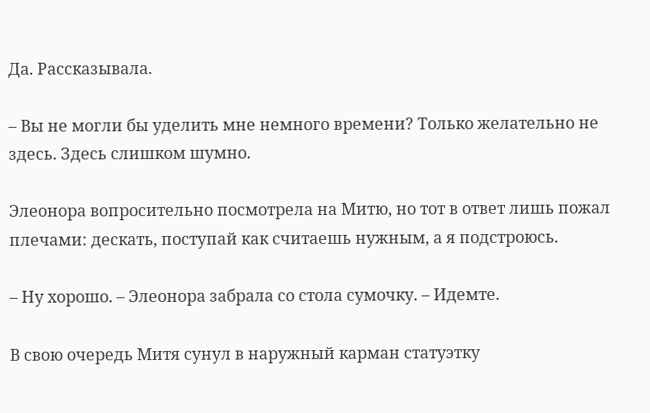Да. Рассказывала.

– Вы не могли бы уделить мне немного времени? Только желательно не здесь. Здесь слишком шумно.

Элеонора вопросительно посмотрела на Митю, но тот в ответ лишь пожал плечами: дескать, поступай как считаешь нужным, а я подстроюсь.

– Ну хорошо. – Элеонора забрала со стола сумочку. – Идемте.

В свою очередь Митя сунул в наружный карман статуэтку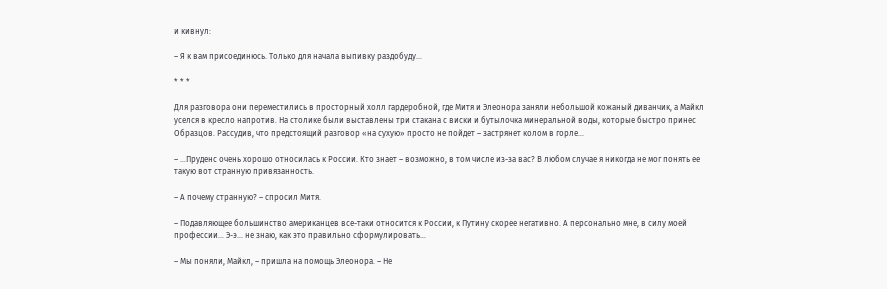и кивнул:

– Я к вам присоединюсь. Только для начала выпивку раздобуду…

* * *

Для разговора они переместились в просторный холл гардеробной, где Митя и Элеонора заняли небольшой кожаный диванчик, а Майкл уселся в кресло напротив. На столике были выставлены три стакана с виски и бутылочка минеральной воды, которые быстро принес Образцов. Рассудив, что предстоящий разговор «на сухую» просто не пойдет – застрянет колом в горле…

– …Пруденс очень хорошо относилась к России. Кто знает – возможно, в том числе из-за вас? В любом случае я никогда не мог понять ее такую вот странную привязанность.

– А почему странную? – спросил Митя.

– Подавляющее большинство американцев все-таки относится к России, к Путину скорее негативно. А персонально мне, в силу моей профессии… Э-э… не знаю, как это правильно сформулировать…

– Мы поняли, Майкл, – пришла на помощь Элеонора. – Не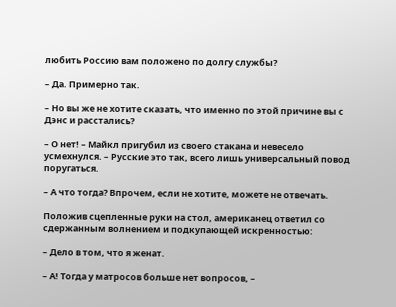любить Россию вам положено по долгу службы?

– Да. Примерно так.

– Но вы же не хотите сказать, что именно по этой причине вы с Дэнс и расстались?

– О нет! – Майкл пригубил из своего стакана и невесело усмехнулся. – Русские это так, всего лишь универсальный повод поругаться.

– А что тогда? Впрочем, если не хотите, можете не отвечать.

Положив сцепленные руки на стол, американец ответил со сдержанным волнением и подкупающей искренностью:

– Дело в том, что я женат.

– А! Тогда у матросов больше нет вопросов, –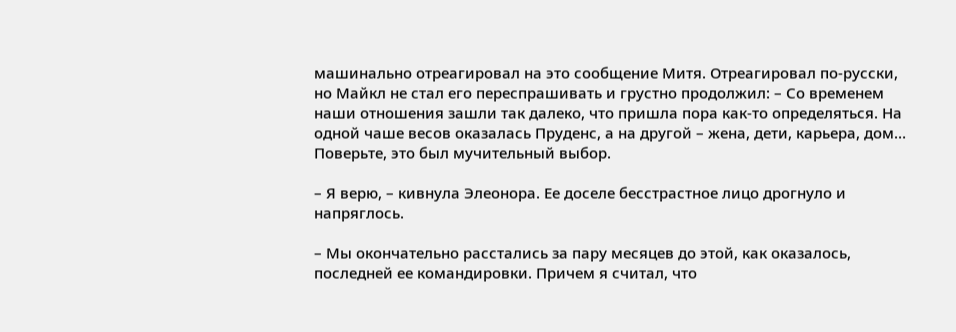машинально отреагировал на это сообщение Митя. Отреагировал по-русски, но Майкл не стал его переспрашивать и грустно продолжил: – Со временем наши отношения зашли так далеко, что пришла пора как-то определяться. На одной чаше весов оказалась Пруденс, а на другой – жена, дети, карьера, дом… Поверьте, это был мучительный выбор.

– Я верю, – кивнула Элеонора. Ее доселе бесстрастное лицо дрогнуло и напряглось.

– Мы окончательно расстались за пару месяцев до этой, как оказалось, последней ее командировки. Причем я считал, что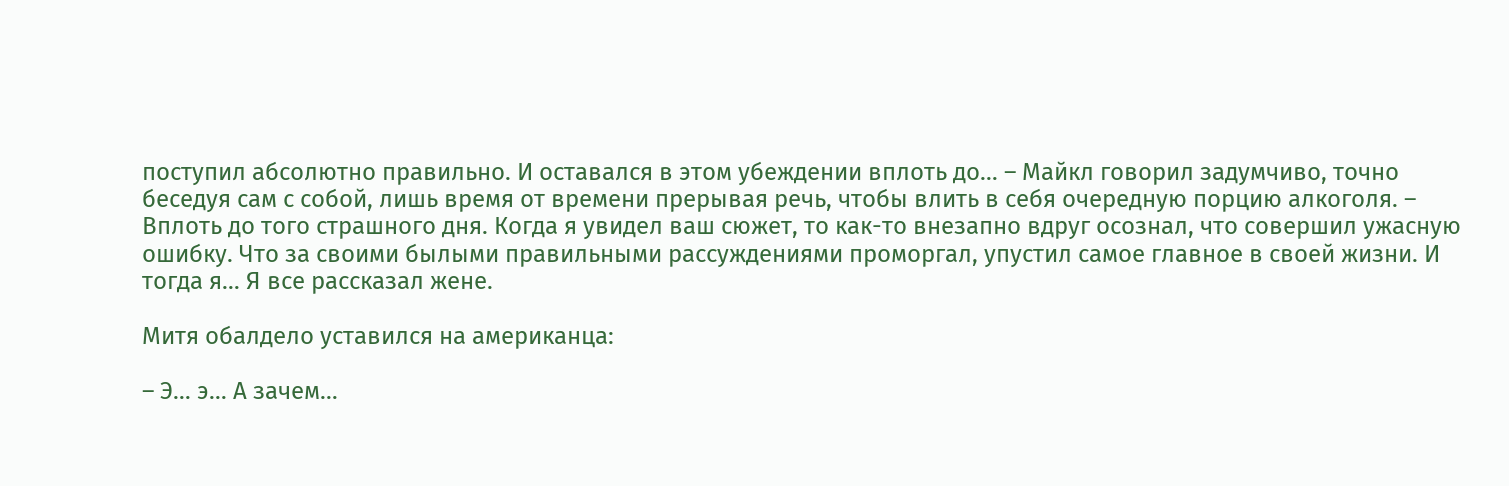поступил абсолютно правильно. И оставался в этом убеждении вплоть до… – Майкл говорил задумчиво, точно беседуя сам с собой, лишь время от времени прерывая речь, чтобы влить в себя очередную порцию алкоголя. – Вплоть до того страшного дня. Когда я увидел ваш сюжет, то как-то внезапно вдруг осознал, что совершил ужасную ошибку. Что за своими былыми правильными рассуждениями проморгал, упустил самое главное в своей жизни. И тогда я… Я все рассказал жене.

Митя обалдело уставился на американца:

– Э… э… А зачем…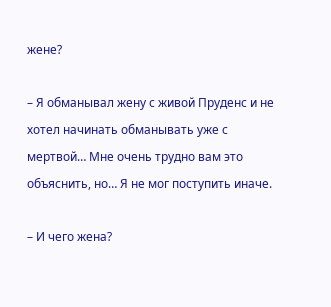жене?

– Я обманывал жену с живой Пруденс и не хотел начинать обманывать уже с мертвой… Мне очень трудно вам это объяснить, но… Я не мог поступить иначе.

– И чего жена?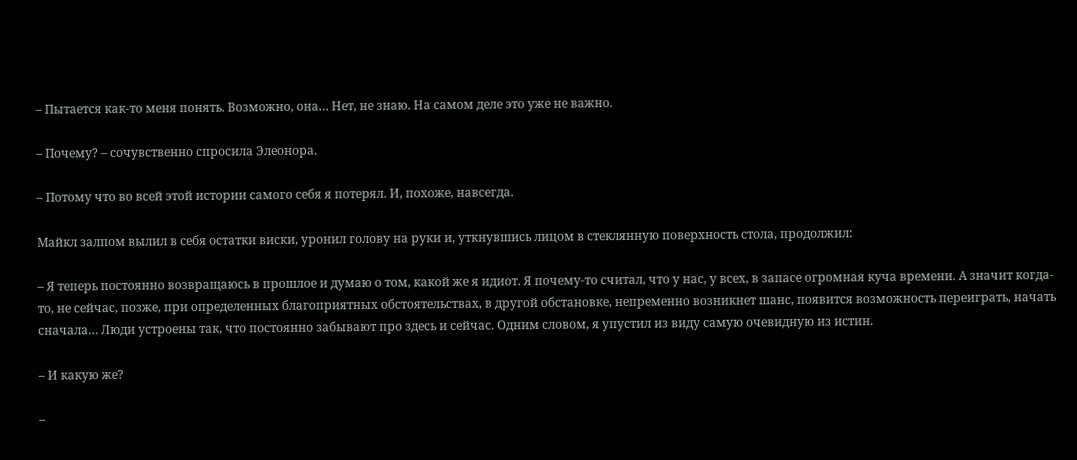– Пытается как-то меня понять. Возможно, она… Нет, не знаю. На самом деле это уже не важно.

– Почему? – сочувственно спросила Элеонора.

– Потому что во всей этой истории самого себя я потерял. И, похоже, навсегда.

Майкл залпом вылил в себя остатки виски, уронил голову на руки и, уткнувшись лицом в стеклянную поверхность стола, продолжил:

– Я теперь постоянно возвращаюсь в прошлое и думаю о том, какой же я идиот. Я почему-то считал, что у нас, у всех, в запасе огромная куча времени. А значит когда-то, не сейчас, позже, при определенных благоприятных обстоятельствах, в другой обстановке, непременно возникнет шанс, появится возможность переиграть, начать сначала… Люди устроены так, что постоянно забывают про здесь и сейчас. Одним словом, я упустил из виду самую очевидную из истин.

– И какую же?

–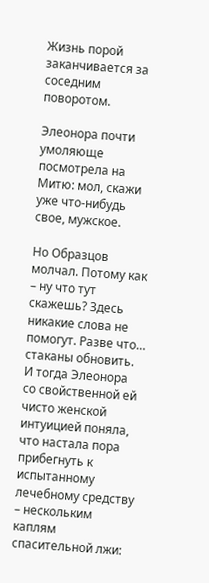Жизнь порой заканчивается за соседним поворотом.

Элеонора почти умоляюще посмотрела на Митю: мол, скажи уже что-нибудь свое, мужское.

Но Образцов молчал. Потому как – ну что тут скажешь? Здесь никакие слова не помогут. Разве что… стаканы обновить. И тогда Элеонора со свойственной ей чисто женской интуицией поняла, что настала пора прибегнуть к испытанному лечебному средству – нескольким каплям спасительной лжи: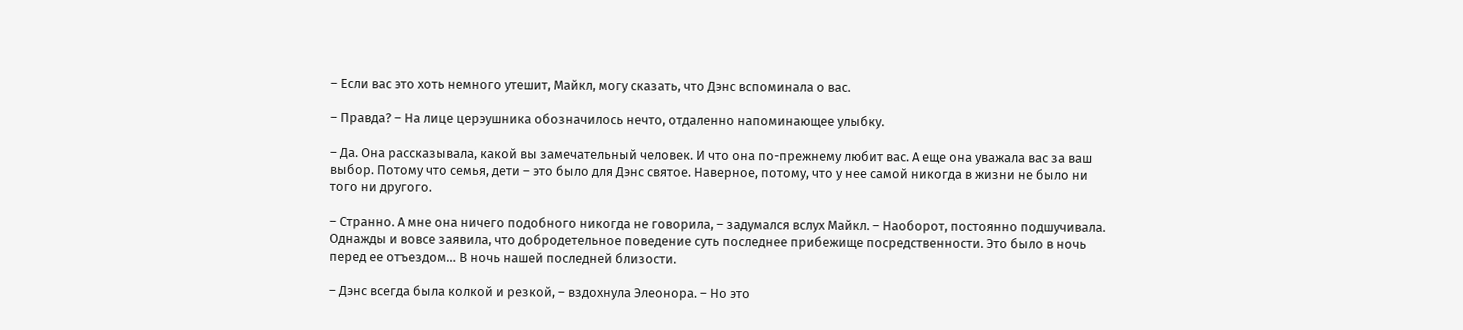– Если вас это хоть немного утешит, Майкл, могу сказать, что Дэнс вспоминала о вас.

– Правда? – На лице церэушника обозначилось нечто, отдаленно напоминающее улыбку.

– Да. Она рассказывала, какой вы замечательный человек. И что она по-прежнему любит вас. А еще она уважала вас за ваш выбор. Потому что семья, дети – это было для Дэнс святое. Наверное, потому, что у нее самой никогда в жизни не было ни того ни другого.

– Странно. А мне она ничего подобного никогда не говорила, – задумался вслух Майкл. – Наоборот, постоянно подшучивала. Однажды и вовсе заявила, что добродетельное поведение суть последнее прибежище посредственности. Это было в ночь перед ее отъездом… В ночь нашей последней близости.

– Дэнс всегда была колкой и резкой, – вздохнула Элеонора. – Но это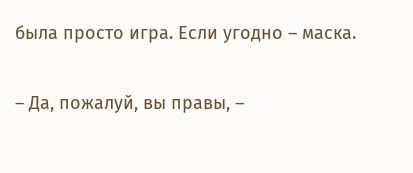была просто игра. Если угодно – маска.

– Да, пожалуй, вы правы, –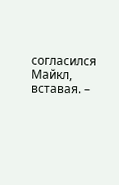согласился Майкл, вставая. –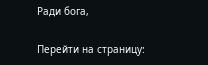Ради бога,

Перейти на страницу: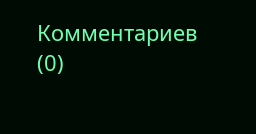Комментариев (0)